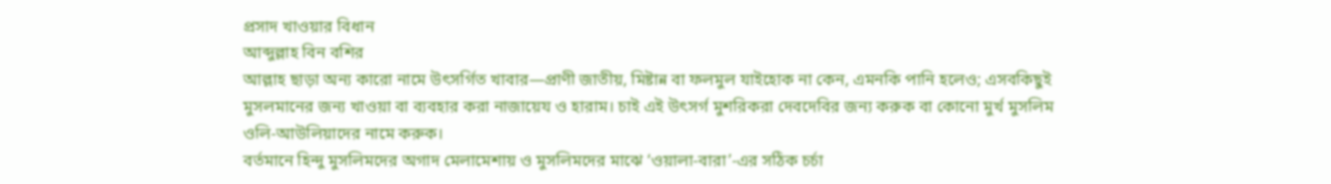প্রসাদ খাওয়ার বিধান
আব্দুল্লাহ বিন বশির
আল্লাহ ছাড়া অন্য কারো নামে উৎসর্গিত খাবার—প্রাণী জাতীয়, মিষ্টান্ন বা ফলমুল যাইহোক না কেন, এমনকি পানি হলেও; এসবকিছুই মুসলমানের জন্য খাওয়া বা ব্যবহার করা নাজায়েয ও হারাম। চাই এই উৎসর্গ মুশরিকরা দেবদেবির জন্য করুক বা কোনো মুর্খ মুসলিম ওলি-আউলিয়াদের নামে করুক।
বর্তমানে হিন্দু মুসলিমদের অগাদ মেলামেশায় ও মুসলিমদের মাঝে ‘ওয়ালা-বারা’-এর সঠিক চর্চা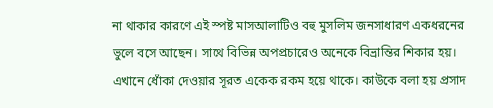না থাকার কারণে এই স্পষ্ট মাসআলাটিও বহু মুসলিম জনসাধারণ একধরনের ভুলে বসে আছেন। সাথে বিভিন্ন অপপ্রচারেও অনেকে বিভ্রান্তির শিকার হয়। এখানে ধোঁকা দেওয়ার সূরত একেক রকম হয়ে থাকে। কাউকে বলা হয় প্রসাদ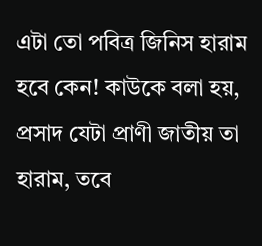এটা তো পবিত্র জিনিস হারাম হবে কেন! কাউকে বলা হয়, প্রসাদ যেটা প্রাণী জাতীয় তা হারাম, তবে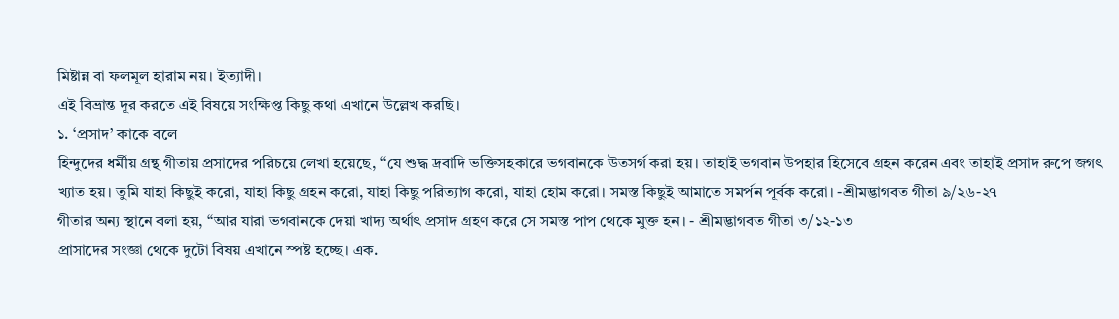মিষ্টান্ন বা ফলমূল হারাম নয়। ইত্যাদী।
এই বিভ্রান্ত দূর করতে এই বিষয়ে সংক্ষিপ্ত কিছু কথা এখানে উল্লেখ করছি।
১. ‘প্রসাদ’ কাকে বলে
হিন্দুদের ধর্মীয় গ্রন্থ গীতায় প্রসাদের পরিচয়ে লেখা হয়েছে, “যে শুদ্ধ দ্রবাদি ভক্তিসহকারে ভগবানকে উতসর্গ করা হয়। তাহাই ভগবান উপহার হিসেবে গ্রহন করেন এবং তাহাই প্ৰসাদ রুপে জগৎ খ্যাত হয়। তুমি যাহা কিছুই করো, যাহা কিছু গ্রহন করো, যাহা কিছু পরিত্যাগ করো, যাহা হোম করো। সমস্ত কিছুই আমাতে সমর্পন পূর্বক করো। -শ্রীমদ্ভাগবত গীতা ৯/২৬-২৭
গীতার অন্য স্থানে বলা হয়, “আর যারা ভগবানকে দেয়া খাদ্য অর্থাৎ প্রসাদ গ্রহণ করে সে সমস্ত পাপ থেকে মুক্ত হন। - শ্রীমদ্ভাগবত গীতা ৩/১২-১৩
প্রাসাদের সংজ্ঞা থেকে দুটো বিষয় এখানে স্পষ্ট হচ্ছে। এক.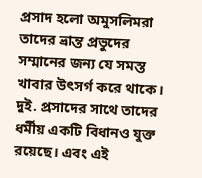প্রসাদ হলো অমুসলিমরা তাদের ভ্রান্ত প্রভুদের সম্মানের জন্য যে সমস্ত খাবার উৎসর্গ করে থাকে। দুই. প্রসাদের সাথে তাদের ধর্মীয় একটি বিধানও যুক্ত রয়েছে। এবং এই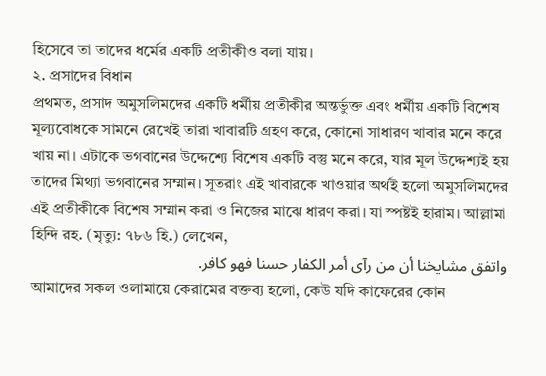হিসেবে তা তাদের ধর্মের একটি প্রতীকীও বলা যায়।
২. প্রসাদের বিধান
প্রথমত, প্রসাদ অমুসলিমদের একটি ধর্মীয় প্রতীকীর অন্তর্ভুক্ত এবং ধর্মীয় একটি বিশেষ মূল্যবোধকে সামনে রেখেই তারা খাবারটি গ্রহণ করে, কোনো সাধারণ খাবার মনে করে খায় না। এটাকে ভগবানের উদ্দেশ্যে বিশেষ একটি বস্তু মনে করে, যার মূল উদ্দেশ্যই হয় তাদের মিথ্যা ভগবানের সম্মান। সূতরাং এই খাবারকে খাওয়ার অর্থই হলো অমুসলিমদের এই প্রতীকীকে বিশেষ সম্মান করা ও নিজের মাঝে ধারণ করা। যা স্পষ্টই হারাম। আল্লামা হিন্দি রহ. (মৃত্যু: ৭৮৬ হি.) লেখেন,
واتفق مشايخنا أن من رآى أمر الكفار حسنا فهو كافر.
আমাদের সকল ওলামায়ে কেরামের বক্তব্য হলো, কেউ যদি কাফেরের কোন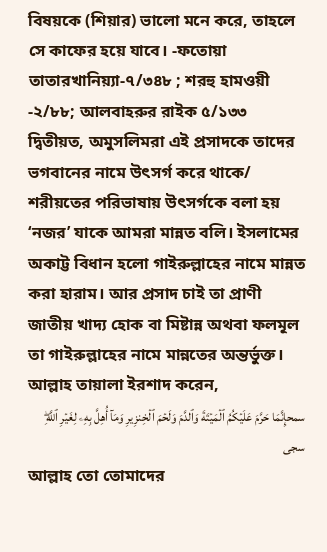বিষয়কে (শিয়ার) ভালো মনে করে, তাহলে সে কাফের হয়ে যাবে। -ফতোয়া তাতারখানিয়্যা-৭/৩৪৮ ; শরহু হামওয়ী -২/৮৮; আলবাহরুর রাইক ৫/১৩৩
দ্বিতীয়ত, অমুসলিমরা এই প্রসাদকে তাদের ভগবানের নামে উৎসর্গ করে থাকে/ শরীয়তের পরিভাষায় উৎসর্গকে বলা হয় ‘নজর’ যাকে আমরা মান্নত বলি। ইসলামের অকাট্ট বিধান হলো গাইরুল্লাহের নামে মান্নত করা হারাম। আর প্রসাদ চাই তা প্রাণী জাতীয় খাদ্য হোক বা মিষ্টান্ন অথবা ফলমূল তা গাইরুল্লাহের নামে মান্নতের অন্তর্ভুক্ত।
আল্লাহ তায়ালা ইরশাদ করেন,
سمحإِنَّمَا حَرَّمَ عَلَيۡكُمُ ٱلۡمَيۡتَةَ وَٱلدَّمَ وَلَحۡمَ ٱلۡخِنزِيرِ وَمَآ أُهِلَّ بِهِۦ لِغَيۡرِ ٱللَّهِۖ سجى
আল্লাহ তো তোমাদের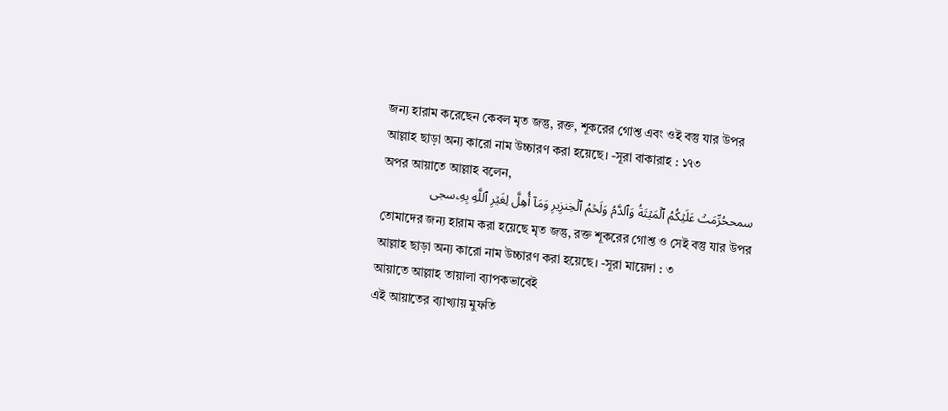জন্য হারাম করেছেন কেবল মৃত জন্তু, রক্ত, শূকরের গোশ্ত এবং ওই বস্তু যার উপর আল্লাহ ছাড়া অন্য কারো নাম উচ্চারণ করা হয়েছে। -সূরা বাকারাহ : ১৭৩
অপর আয়াতে আল্লাহ বলেন,
سمححُرِّمَتۡ عَلَيۡكُمُ ٱلۡمَيۡتَةُ وَٱلدَّمُ وَلَحۡمُ ٱلۡخِنزِيرِ وَمَآ أُهِلَّ لِغَيۡرِ ٱللَّهِ بِهِۦسجى
তোমাদের জন্য হারাম করা হয়েছে মৃত জন্তু, রক্ত শূকরের গোশ্ত ও সেই বস্তু যার উপর আল্লাহ ছাড়া অন্য কারো নাম উচ্চারণ করা হয়েছে। -সূরা মায়েদা : ৩
আয়াতে আল্লাহ তায়ালা ব্যাপকভাবেই
এই আয়াতের ব্যাখ্যায় মুফতি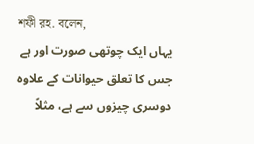শফী রহ. বলেন,
یہاں ایک چوتھی صورت اور ہے جس کا تعلق حیوانات کے علاوہ دوسری چیزوں سے ہے، مثلاً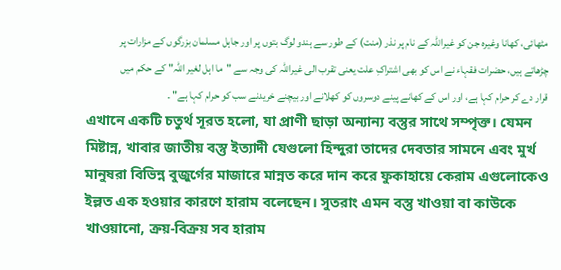مٹھائی، کھانا وغیرہ جن کو غیراللہ کے نام پر نذر (منت) کے طور سے ہندو لوگ بتوں پر اور جاہل مسلمان بزرگوں کے مزارات پر چڑھاتے ہیں، حضرات فقہاء نے اس کو بھی اشتراکِ علت یعنی تقرب الی غیراللہ کی وجہ سے "ما اہل لغیر اللہ" کے حکم میں قرار دے کر حرام کہا ہے، اور اس کے کھانے پینے دوسروں کو کھلانے اور بیچنے خریدنے سب کو حرام کہا ہے" ۔
এখানে একটি চতুর্থ সূরত হলো, যা প্রাণী ছাড়া অন্যান্য বস্তুর সাথে সম্পৃক্ত। যেমন মিষ্টান্ন, খাবার জাতীয় বস্তু ইত্যাদী যেগুলো হিন্দুরা তাদের দেবতার সামনে এবং মুর্খ মানুষরা বিভিন্ন বুজুর্গের মাজারে মান্নত করে দান করে ফুকাহায়ে কেরাম এগুলোকেও ইল্লত এক হওয়ার কারণে হারাম বলেছেন। সুতরাং এমন বস্তু খাওয়া বা কাউকে খাওয়ানো, ক্রয়-বিক্রয় সব হারাম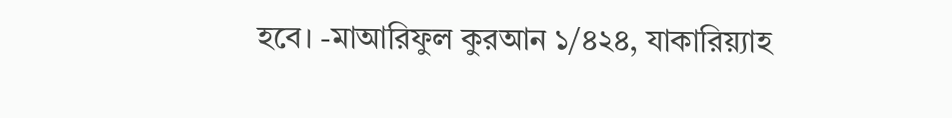হবে। -মাআরিফুল কুরআন ১/৪২৪, যাকারিয়্যাহ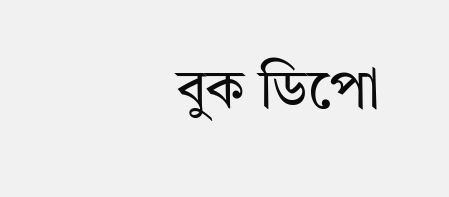বুক ডিপো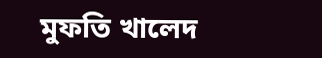মুফতি খালেদ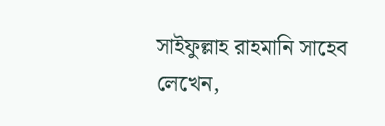সাইফুল্লাহ রাহমানি সাহেব লেখেন,